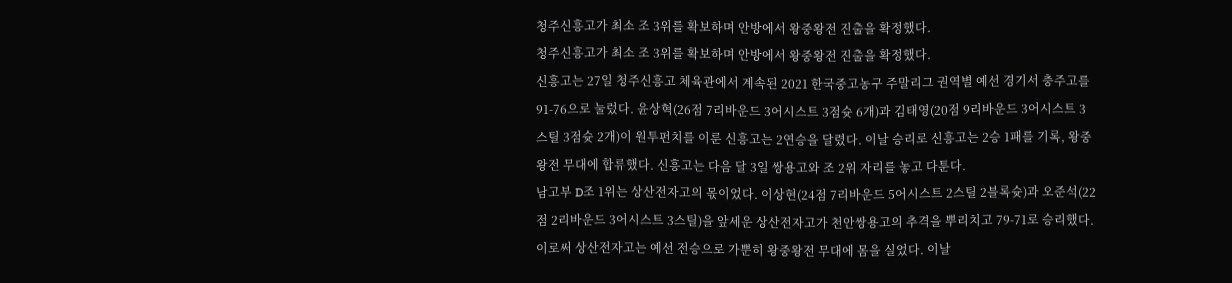청주신흥고가 최소 조 3위를 확보하며 안방에서 왕중왕전 진출을 확정했다.
청주신흥고가 최소 조 3위를 확보하며 안방에서 왕중왕전 진출을 확정했다.
신흥고는 27일 청주신흥고 체육관에서 계속된 2021 한국중고농구 주말리그 권역별 예선 경기서 충주고를 91-76으로 눌렀다. 윤상혁(26점 7리바운드 3어시스트 3점슛 6개)과 김태영(20점 9리바운드 3어시스트 3스틸 3점슛 2개)이 원투펀치를 이룬 신흥고는 2연승을 달렸다. 이날 승리로 신흥고는 2승 1패를 기록, 왕중왕전 무대에 합류했다. 신흥고는 다음 달 3일 쌍용고와 조 2위 자리를 놓고 다툰다.
남고부 D조 1위는 상산전자고의 몫이었다. 이상현(24점 7리바운드 5어시스트 2스틸 2블록슛)과 오준석(22점 2리바운드 3어시스트 3스틸)을 앞세운 상산전자고가 천안쌍용고의 추격을 뿌리치고 79-71로 승리했다. 이로써 상산전자고는 예선 전승으로 가뿐히 왕중왕전 무대에 몸을 실었다. 이날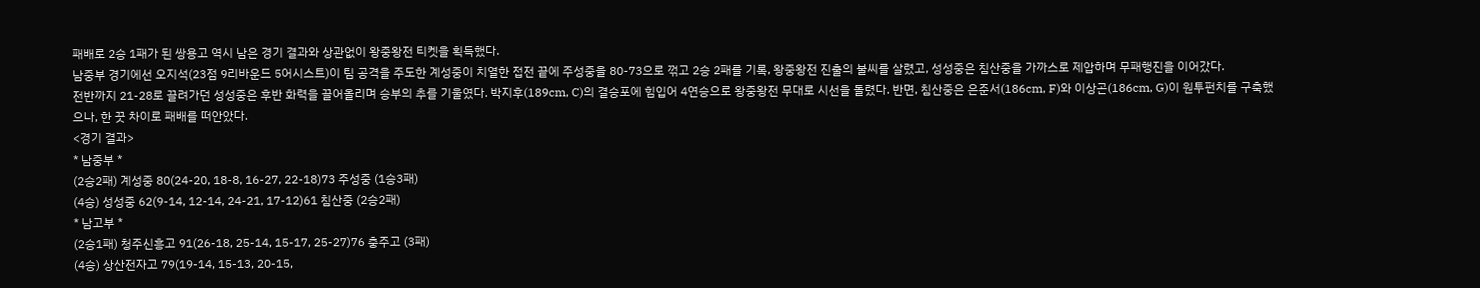패배로 2승 1패가 된 쌍용고 역시 남은 경기 결과와 상관없이 왕중왕전 티켓을 획득했다.
남중부 경기에선 오지석(23점 9리바운드 5어시스트)이 팀 공격을 주도한 계성중이 치열한 접전 끝에 주성중을 80-73으로 꺾고 2승 2패를 기록, 왕중왕전 진출의 불씨를 살렸고, 성성중은 침산중을 가까스로 제압하며 무패행진을 이어갔다.
전반까지 21-28로 끌려가던 성성중은 후반 화력을 끌어올리며 승부의 추를 기울였다. 박지후(189cm, C)의 결승포에 힘입어 4연승으로 왕중왕전 무대로 시선을 돌렸다. 반면, 침산중은 은준서(186cm, F)와 이상곤(186cm, G)이 원투펀치를 구축했으나, 한 끗 차이로 패배를 떠안았다.
<경기 결과>
* 남중부 *
(2승2패) 계성중 80(24-20, 18-8, 16-27, 22-18)73 주성중 (1승3패)
(4승) 성성중 62(9-14, 12-14, 24-21, 17-12)61 침산중 (2승2패)
* 남고부 *
(2승1패) 청주신흥고 91(26-18, 25-14, 15-17, 25-27)76 충주고 (3패)
(4승) 상산전자고 79(19-14, 15-13, 20-15,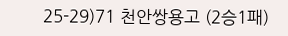25-29)71 천안쌍용고 (2승1패)